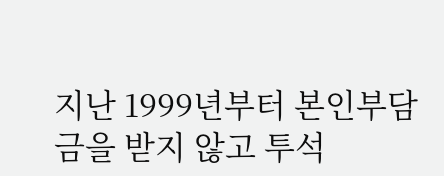지난 1999년부터 본인부담금을 받지 않고 투석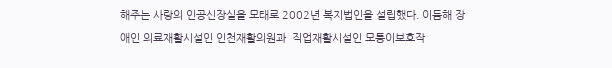해주는 사랑의 인공신장실을 모태로 2002년 복지법인을 설립했다. 이듬해 장애인 의료재활시설인 인천재활의원과  직업재활시설인 모퉁이보호작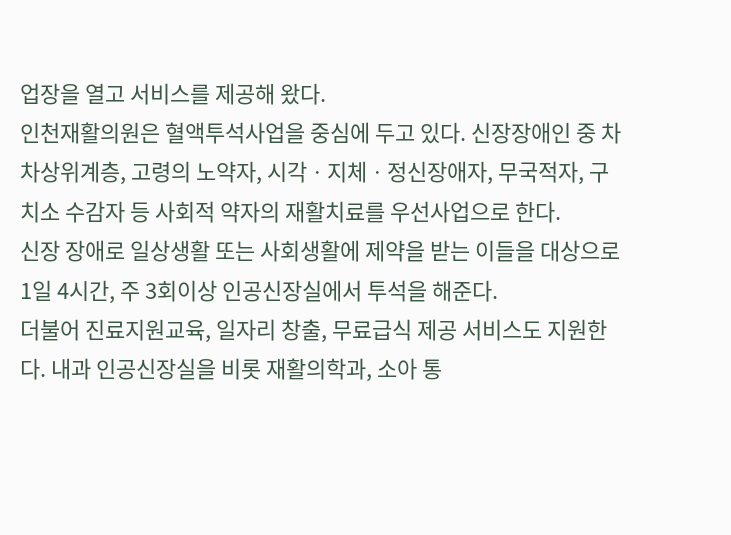업장을 열고 서비스를 제공해 왔다.
인천재활의원은 혈액투석사업을 중심에 두고 있다. 신장장애인 중 차차상위계층, 고령의 노약자, 시각ㆍ지체ㆍ정신장애자, 무국적자, 구치소 수감자 등 사회적 약자의 재활치료를 우선사업으로 한다.
신장 장애로 일상생활 또는 사회생활에 제약을 받는 이들을 대상으로 1일 4시간, 주 3회이상 인공신장실에서 투석을 해준다.
더불어 진료지원교육, 일자리 창출, 무료급식 제공 서비스도 지원한다. 내과 인공신장실을 비롯 재활의학과, 소아 통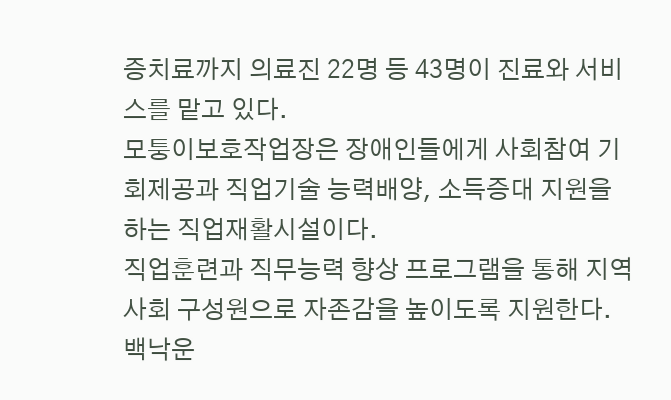증치료까지 의료진 22명 등 43명이 진료와 서비스를 맡고 있다.
모퉁이보호작업장은 장애인들에게 사회참여 기회제공과 직업기술 능력배양, 소득증대 지원을 하는 직업재활시설이다.
직업훈련과 직무능력 향상 프로그램을 통해 지역사회 구성원으로 자존감을 높이도록 지원한다.
백낙운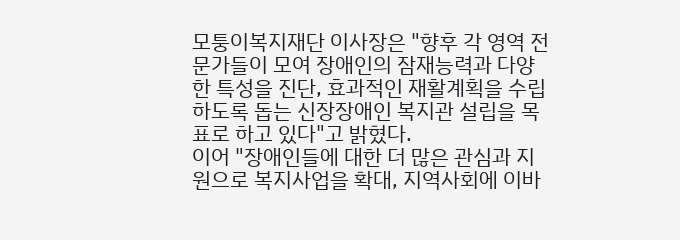모퉁이복지재단 이사장은 "향후 각 영역 전문가들이 모여 장애인의 잠재능력과 다양한 특성을 진단, 효과적인 재활계획을 수립하도록 돕는 신장장애인 복지관 설립을 목표로 하고 있다"고 밝혔다.
이어 "장애인들에 대한 더 많은 관심과 지원으로 복지사업을 확대, 지역사회에 이바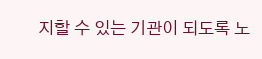지할 수 있는 기관이 되도록 노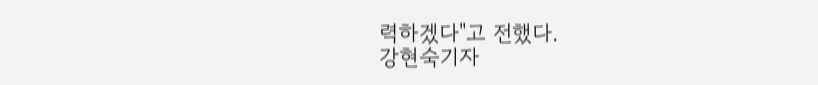력하겠다"고 전했다.
강현숙기자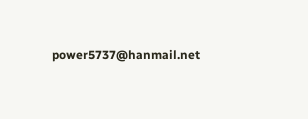power5737@hanmail.net